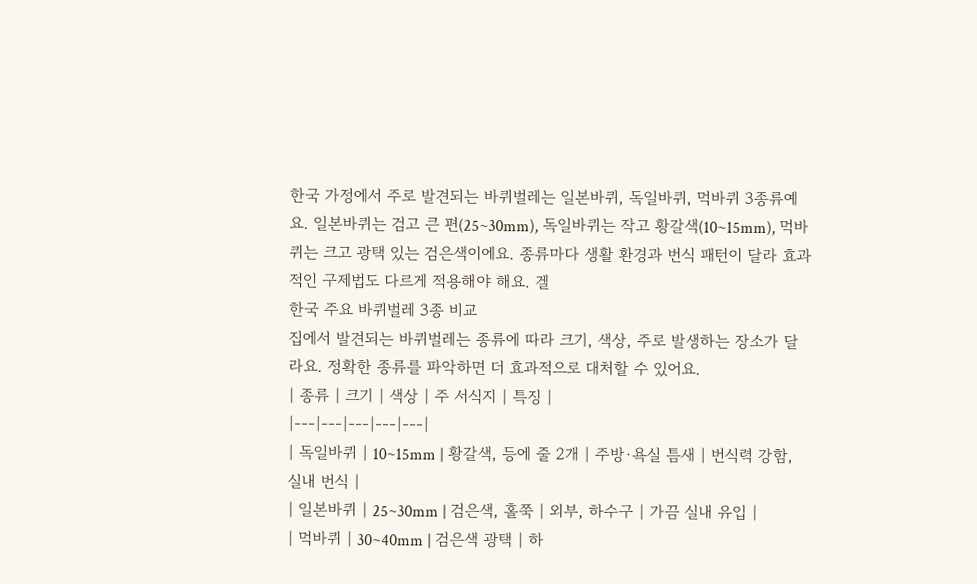한국 가정에서 주로 발견되는 바퀴벌레는 일본바퀴, 독일바퀴, 먹바퀴 3종류예요. 일본바퀴는 검고 큰 편(25~30mm), 독일바퀴는 작고 황갈색(10~15mm), 먹바퀴는 크고 광택 있는 검은색이에요. 종류마다 생활 환경과 번식 패턴이 달라 효과적인 구제법도 다르게 적용해야 해요. 겔
한국 주요 바퀴벌레 3종 비교
집에서 발견되는 바퀴벌레는 종류에 따라 크기, 색상, 주로 발생하는 장소가 달라요. 정확한 종류를 파악하면 더 효과적으로 대처할 수 있어요.
| 종류 | 크기 | 색상 | 주 서식지 | 특징 |
|---|---|---|---|---|
| 독일바퀴 | 10~15mm | 황갈색, 등에 줄 2개 | 주방·욕실 틈새 | 번식력 강함, 실내 번식 |
| 일본바퀴 | 25~30mm | 검은색, 홀쭉 | 외부, 하수구 | 가끔 실내 유입 |
| 먹바퀴 | 30~40mm | 검은색 광택 | 하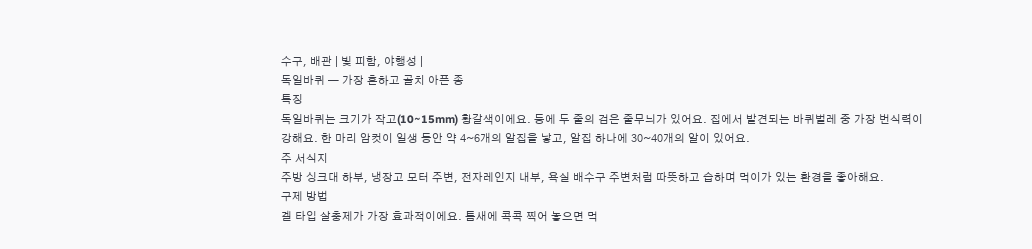수구, 배관 | 빛 피함, 야행성 |
독일바퀴 — 가장 흔하고 골치 아픈 종
특징
독일바퀴는 크기가 작고(10~15mm) 황갈색이에요. 등에 두 줄의 검은 줄무늬가 있어요. 집에서 발견되는 바퀴벌레 중 가장 번식력이 강해요. 한 마리 암컷이 일생 동안 약 4~6개의 알집을 낳고, 알집 하나에 30~40개의 알이 있어요.
주 서식지
주방 싱크대 하부, 냉장고 모터 주변, 전자레인지 내부, 욕실 배수구 주변처럼 따뜻하고 습하며 먹이가 있는 환경을 좋아해요.
구제 방법
겔 타입 살충제가 가장 효과적이에요. 틈새에 콕콕 찍어 놓으면 먹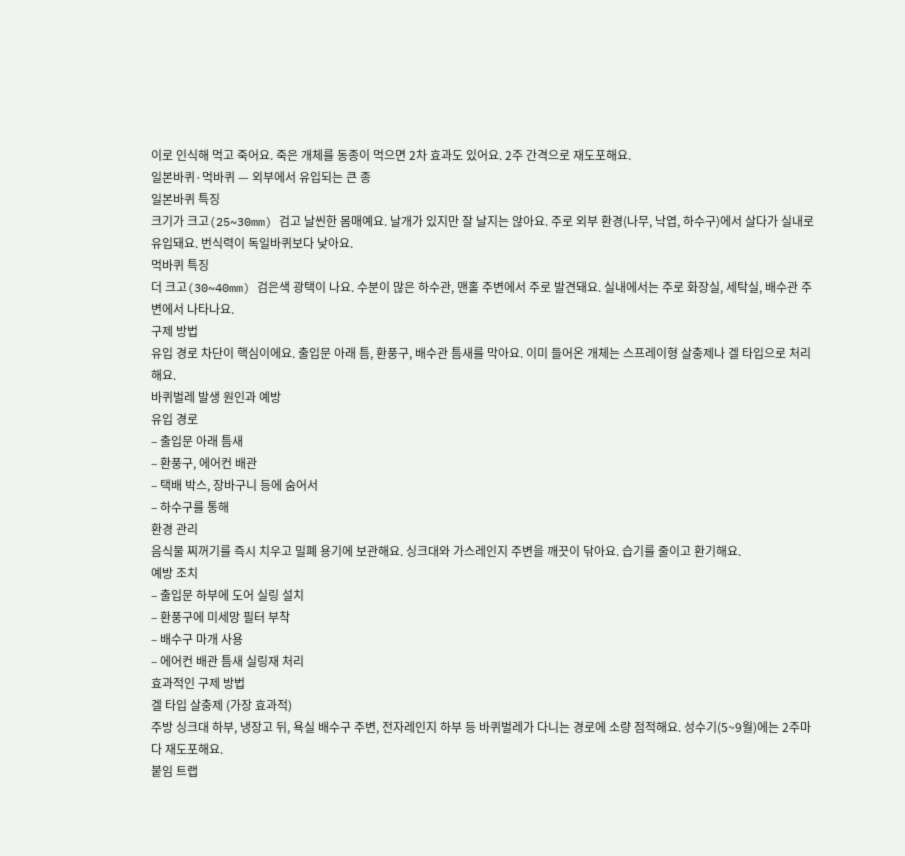이로 인식해 먹고 죽어요. 죽은 개체를 동종이 먹으면 2차 효과도 있어요. 2주 간격으로 재도포해요.
일본바퀴·먹바퀴 — 외부에서 유입되는 큰 종
일본바퀴 특징
크기가 크고(25~30mm) 검고 날씬한 몸매예요. 날개가 있지만 잘 날지는 않아요. 주로 외부 환경(나무, 낙엽, 하수구)에서 살다가 실내로 유입돼요. 번식력이 독일바퀴보다 낮아요.
먹바퀴 특징
더 크고(30~40mm) 검은색 광택이 나요. 수분이 많은 하수관, 맨홀 주변에서 주로 발견돼요. 실내에서는 주로 화장실, 세탁실, 배수관 주변에서 나타나요.
구제 방법
유입 경로 차단이 핵심이에요. 출입문 아래 틈, 환풍구, 배수관 틈새를 막아요. 이미 들어온 개체는 스프레이형 살충제나 겔 타입으로 처리해요.
바퀴벌레 발생 원인과 예방
유입 경로
– 출입문 아래 틈새
– 환풍구, 에어컨 배관
– 택배 박스, 장바구니 등에 숨어서
– 하수구를 통해
환경 관리
음식물 찌꺼기를 즉시 치우고 밀폐 용기에 보관해요. 싱크대와 가스레인지 주변을 깨끗이 닦아요. 습기를 줄이고 환기해요.
예방 조치
– 출입문 하부에 도어 실링 설치
– 환풍구에 미세망 필터 부착
– 배수구 마개 사용
– 에어컨 배관 틈새 실링재 처리
효과적인 구제 방법
겔 타입 살충제 (가장 효과적)
주방 싱크대 하부, 냉장고 뒤, 욕실 배수구 주변, 전자레인지 하부 등 바퀴벌레가 다니는 경로에 소량 점적해요. 성수기(5~9월)에는 2주마다 재도포해요.
붙임 트랩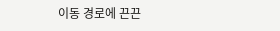이동 경로에 끈끈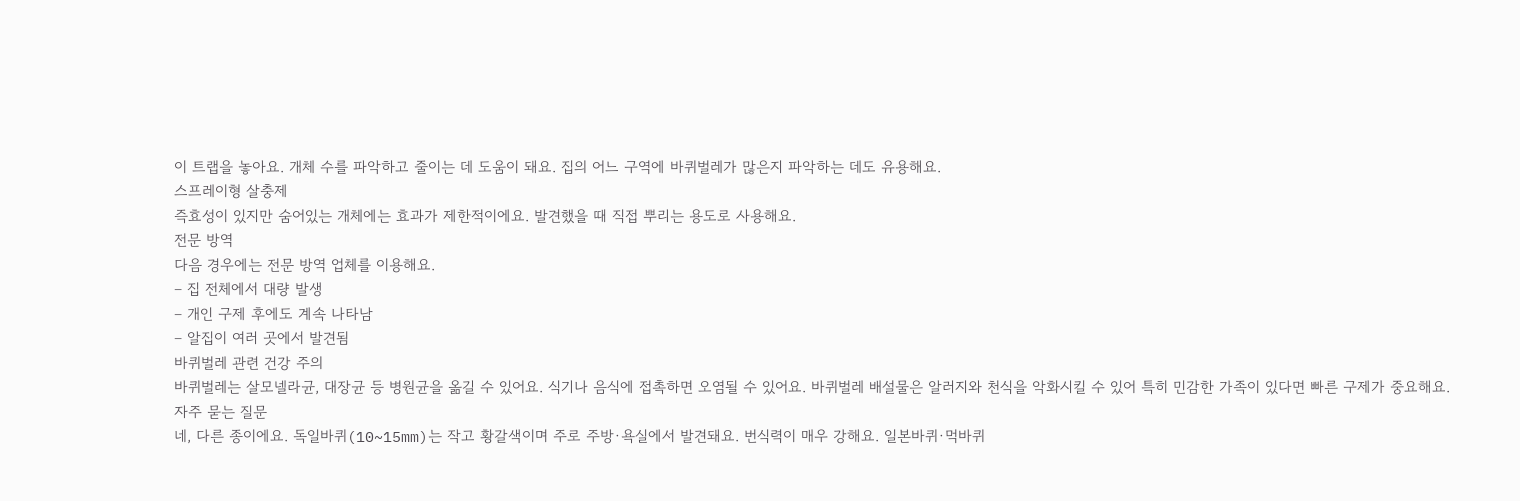이 트랩을 놓아요. 개체 수를 파악하고 줄이는 데 도움이 돼요. 집의 어느 구역에 바퀴벌레가 많은지 파악하는 데도 유용해요.
스프레이형 살충제
즉효성이 있지만 숨어있는 개체에는 효과가 제한적이에요. 발견했을 때 직접 뿌리는 용도로 사용해요.
전문 방역
다음 경우에는 전문 방역 업체를 이용해요.
– 집 전체에서 대량 발생
– 개인 구제 후에도 계속 나타남
– 알집이 여러 곳에서 발견됨
바퀴벌레 관련 건강 주의
바퀴벌레는 살모넬라균, 대장균 등 병원균을 옮길 수 있어요. 식기나 음식에 접촉하면 오염될 수 있어요. 바퀴벌레 배설물은 알러지와 천식을 악화시킬 수 있어 특히 민감한 가족이 있다면 빠른 구제가 중요해요.
자주 묻는 질문
네, 다른 종이에요. 독일바퀴(10~15mm)는 작고 황갈색이며 주로 주방·욕실에서 발견돼요. 번식력이 매우 강해요. 일본바퀴·먹바퀴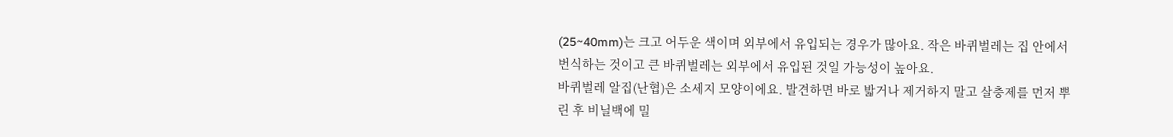(25~40mm)는 크고 어두운 색이며 외부에서 유입되는 경우가 많아요. 작은 바퀴벌레는 집 안에서 번식하는 것이고 큰 바퀴벌레는 외부에서 유입된 것일 가능성이 높아요.
바퀴벌레 알집(난협)은 소세지 모양이에요. 발견하면 바로 밟거나 제거하지 말고 살충제를 먼저 뿌린 후 비닐백에 밀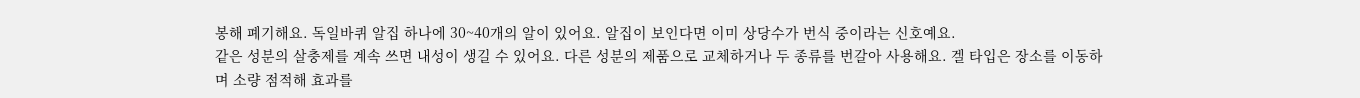봉해 폐기해요. 독일바퀴 알집 하나에 30~40개의 알이 있어요. 알집이 보인다면 이미 상당수가 번식 중이라는 신호예요.
같은 성분의 살충제를 계속 쓰면 내성이 생길 수 있어요. 다른 성분의 제품으로 교체하거나 두 종류를 번갈아 사용해요. 겔 타입은 장소를 이동하며 소량 점적해 효과를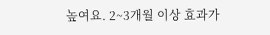높여요. 2~3개월 이상 효과가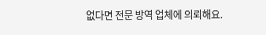없다면 전문 방역 업체에 의뢰해요.